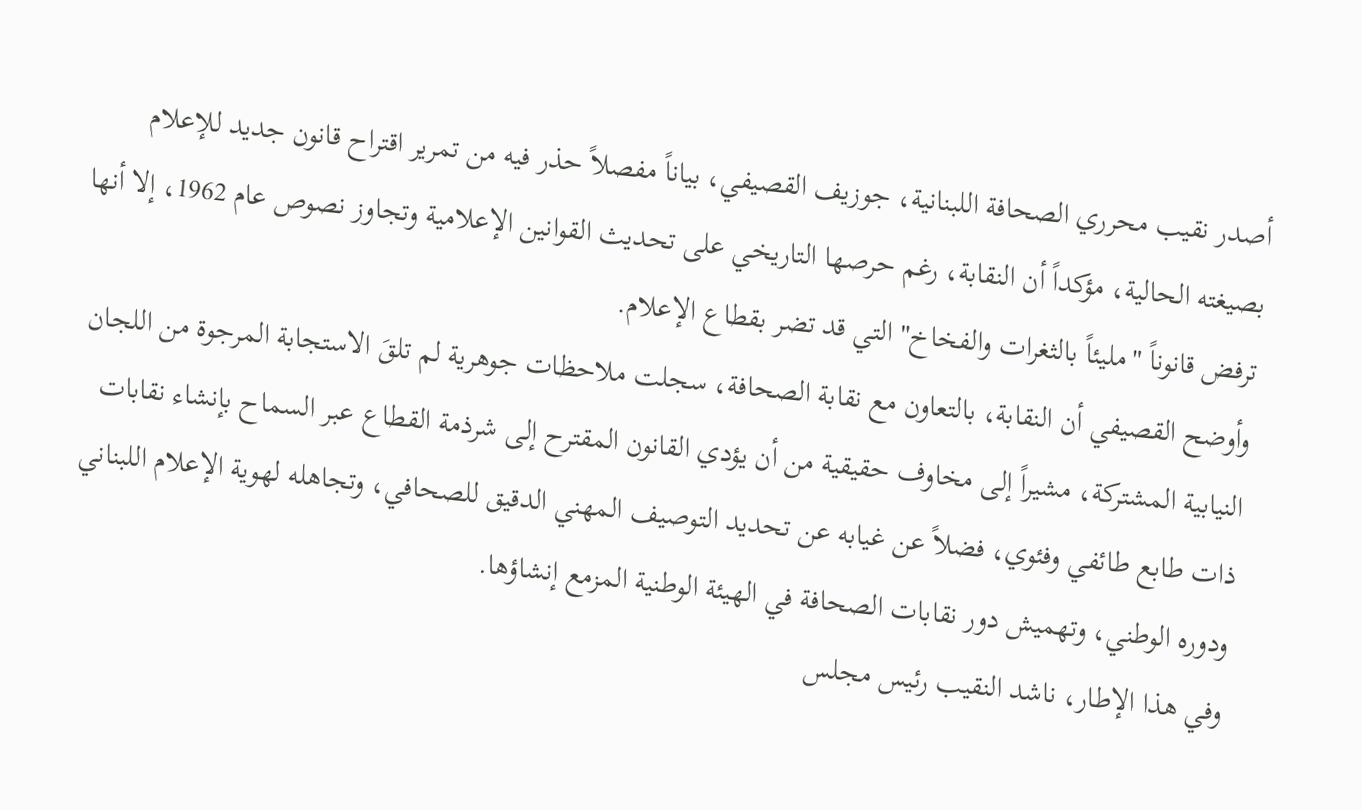أصدر نقيب محرري الصحافة اللبنانية، جوزيف القصيفي، بياناً مفصلاً حذر فيه من تمرير اقتراح قانون جديد للإعلام بصيغته الحالية، مؤكداً أن النقابة، رغم حرصها التاريخي على تحديث القوانين الإعلامية وتجاوز نصوص عام 1962، إلا أنها ترفض قانوناً "مليئاً بالثغرات والفخاخ" التي قد تضر بقطاع الإعلام.
وأوضح القصيفي أن النقابة، بالتعاون مع نقابة الصحافة، سجلت ملاحظات جوهرية لم تلقَ الاستجابة المرجوة من اللجان النيابية المشتركة، مشيراً إلى مخاوف حقيقية من أن يؤدي القانون المقترح إلى شرذمة القطاع عبر السماح بإنشاء نقابات ذات طابع طائفي وفئوي، فضلاً عن غيابه عن تحديد التوصيف المهني الدقيق للصحافي، وتجاهله لهوية الإعلام اللبناني ودوره الوطني، وتهميش دور نقابات الصحافة في الهيئة الوطنية المزمع إنشاؤها.
وفي هذا الإطار، ناشد النقيب رئيس مجلس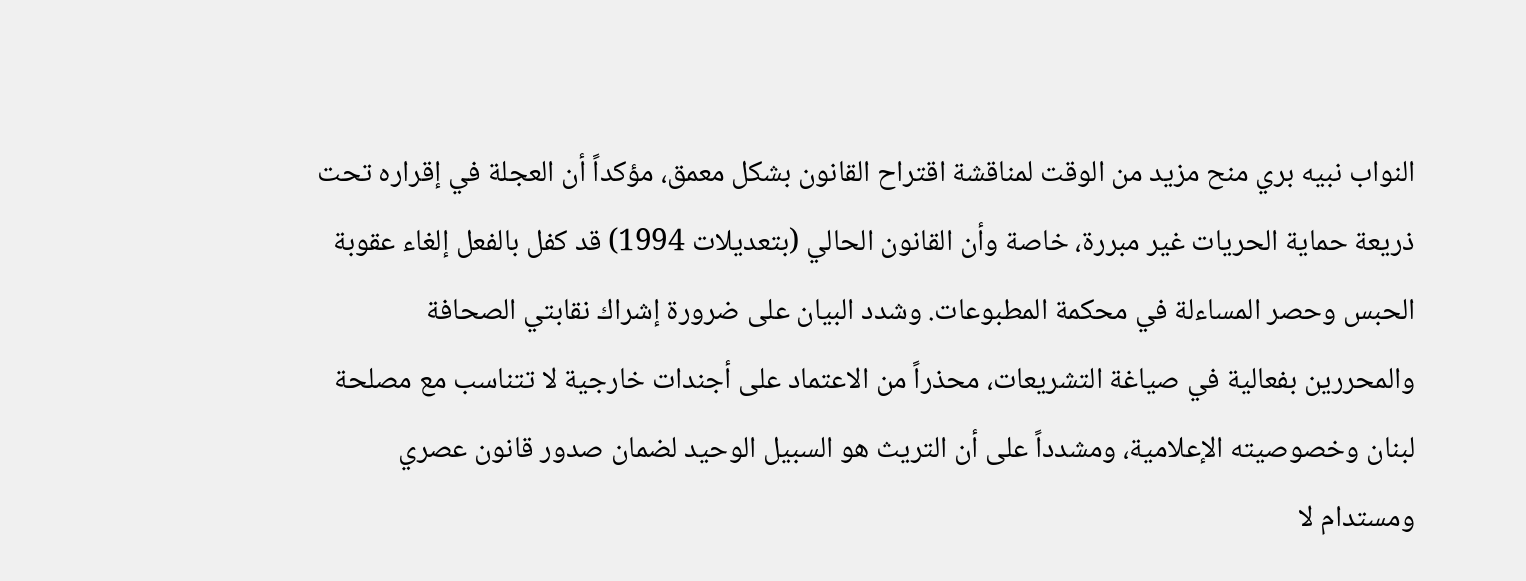النواب نبيه بري منح مزيد من الوقت لمناقشة اقتراح القانون بشكل معمق، مؤكداً أن العجلة في إقراره تحت ذريعة حماية الحريات غير مبررة، خاصة وأن القانون الحالي (بتعديلات 1994) قد كفل بالفعل إلغاء عقوبة الحبس وحصر المساءلة في محكمة المطبوعات. وشدد البيان على ضرورة إشراك نقابتي الصحافة والمحررين بفعالية في صياغة التشريعات، محذراً من الاعتماد على أجندات خارجية لا تتناسب مع مصلحة لبنان وخصوصيته الإعلامية، ومشدداً على أن التريث هو السبيل الوحيد لضمان صدور قانون عصري ومستدام لا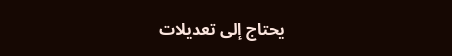يحتاج إلى تعديلات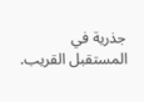جذرية في المستقبل القريب.